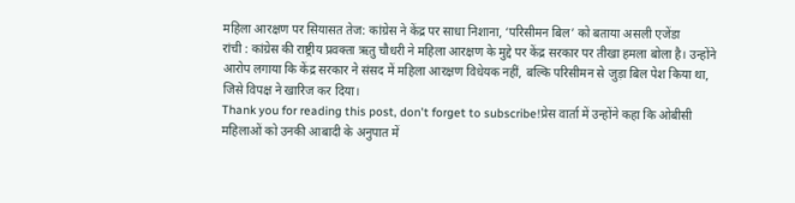महिला आरक्षण पर सियासत तेज: कांग्रेस ने केंद्र पर साधा निशाना, ‘परिसीमन बिल’ को बताया असली एजेंडा
रांची : कांग्रेस की राष्ट्रीय प्रवक्ता ऋतु चौधरी ने महिला आरक्षण के मुद्दे पर केंद्र सरकार पर तीखा हमला बोला है। उन्होंने आरोप लगाया कि केंद्र सरकार ने संसद में महिला आरक्षण विधेयक नहीं, बल्कि परिसीमन से जुड़ा बिल पेश किया था, जिसे विपक्ष ने खारिज कर दिया।
Thank you for reading this post, don't forget to subscribe!प्रेस वार्ता में उन्होंने कहा कि ओबीसी महिलाओं को उनकी आबादी के अनुपात में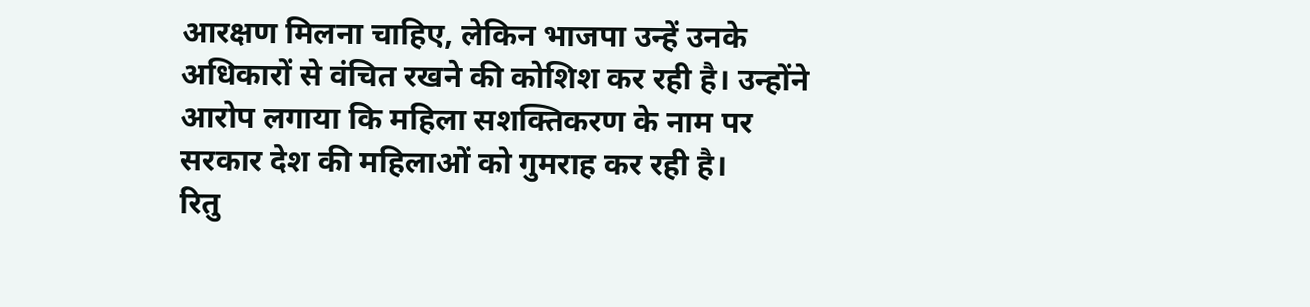आरक्षण मिलना चाहिए, लेकिन भाजपा उन्हें उनके अधिकारों से वंचित रखने की कोशिश कर रही है। उन्होंने आरोप लगाया कि महिला सशक्तिकरण के नाम पर सरकार देश की महिलाओं को गुमराह कर रही है।
रितु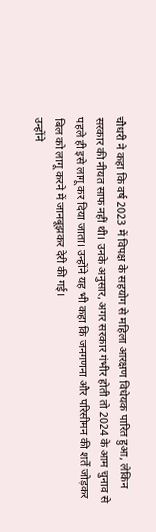चौधरी ने कहा कि वर्ष 2023 में विपक्ष के सहयोग से महिला आरक्षण विधेयक पारित हुआ, लेकिन सरकार की नीयत साफ नहीं थी। उनके अनुसार, अगर सरकार गंभीर होती तो 2024 के आम चुनाव से पहले ही इसे लागू कर दिया जाता। उन्होंने यह भी कहा कि जनगणना और परिसीमन की शर्तें जोड़कर बिल को लागू करने में जानबूझकर देरी की गई।
उन्होंने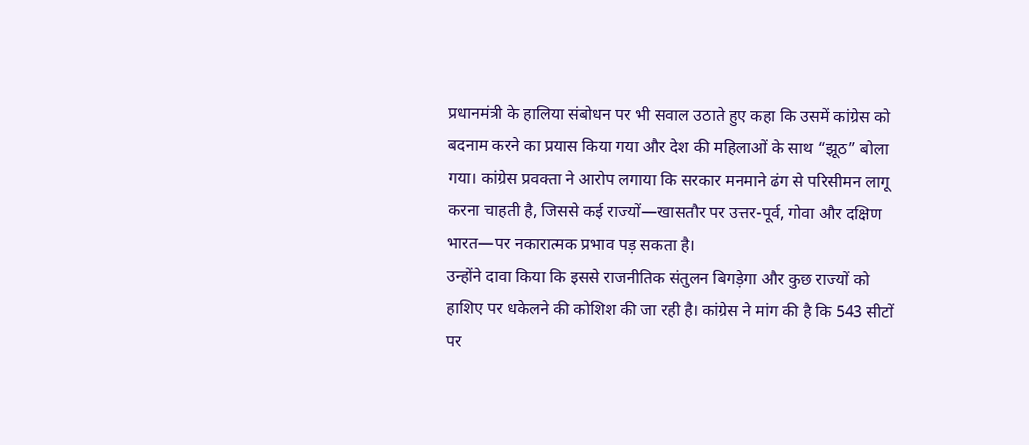प्रधानमंत्री के हालिया संबोधन पर भी सवाल उठाते हुए कहा कि उसमें कांग्रेस को बदनाम करने का प्रयास किया गया और देश की महिलाओं के साथ “झूठ” बोला गया। कांग्रेस प्रवक्ता ने आरोप लगाया कि सरकार मनमाने ढंग से परिसीमन लागू करना चाहती है, जिससे कई राज्यों—खासतौर पर उत्तर-पूर्व, गोवा और दक्षिण भारत—पर नकारात्मक प्रभाव पड़ सकता है।
उन्होंने दावा किया कि इससे राजनीतिक संतुलन बिगड़ेगा और कुछ राज्यों को हाशिए पर धकेलने की कोशिश की जा रही है। कांग्रेस ने मांग की है कि 543 सीटों पर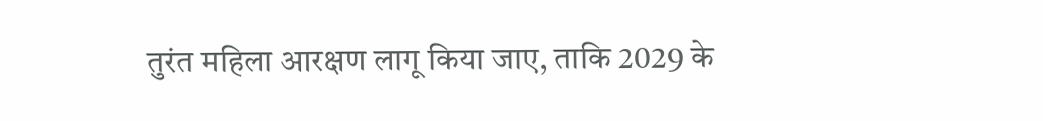तुरंत महिला आरक्षण लागू किया जाए, ताकि 2029 के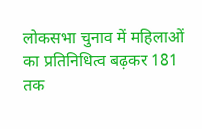लोकसभा चुनाव में महिलाओं का प्रतिनिधित्व बढ़कर 181 तक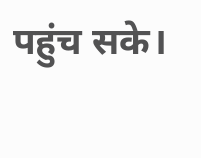पहुंच सके।